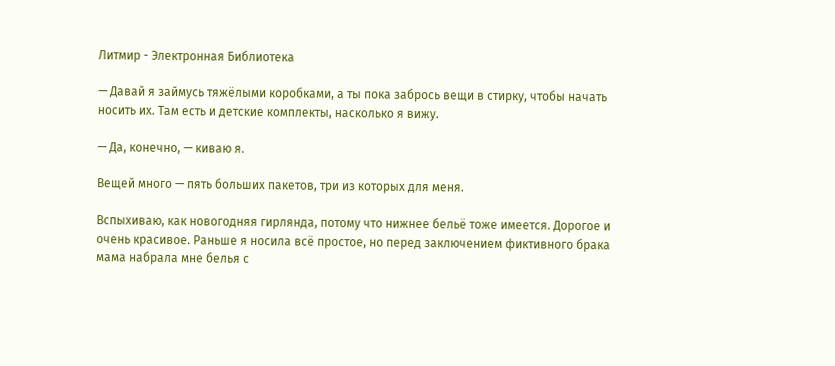Литмир - Электронная Библиотека

— Давай я займусь тяжёлыми коробками, а ты пока забрось вещи в стирку, чтобы начать носить их. Там есть и детские комплекты, насколько я вижу.

— Да, конечно, — киваю я.

Вещей много — пять больших пакетов, три из которых для меня.

Вспыхиваю, как новогодняя гирлянда, потому что нижнее бельё тоже имеется. Дорогое и очень красивое. Раньше я носила всё простое, но перед заключением фиктивного брака мама набрала мне белья с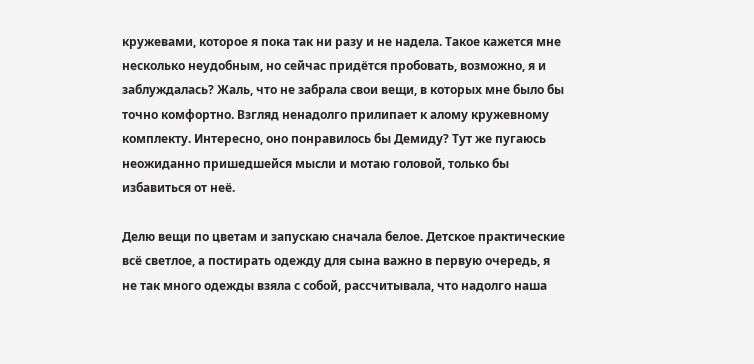кружевами, которое я пока так ни разу и не надела. Такое кажется мне несколько неудобным, но сейчас придётся пробовать, возможно, я и заблуждалась? Жаль, что не забрала свои вещи, в которых мне было бы точно комфортно. Взгляд ненадолго прилипает к алому кружевному комплекту. Интересно, оно понравилось бы Демиду? Тут же пугаюсь неожиданно пришедшейся мысли и мотаю головой, только бы избавиться от неё.

Делю вещи по цветам и запускаю сначала белое. Детское практические всё светлое, а постирать одежду для сына важно в первую очередь, я не так много одежды взяла с собой, рассчитывала, что надолго наша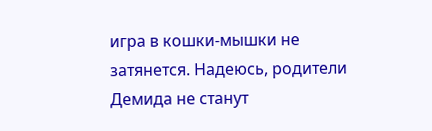игра в кошки-мышки не затянется. Надеюсь, родители Демида не станут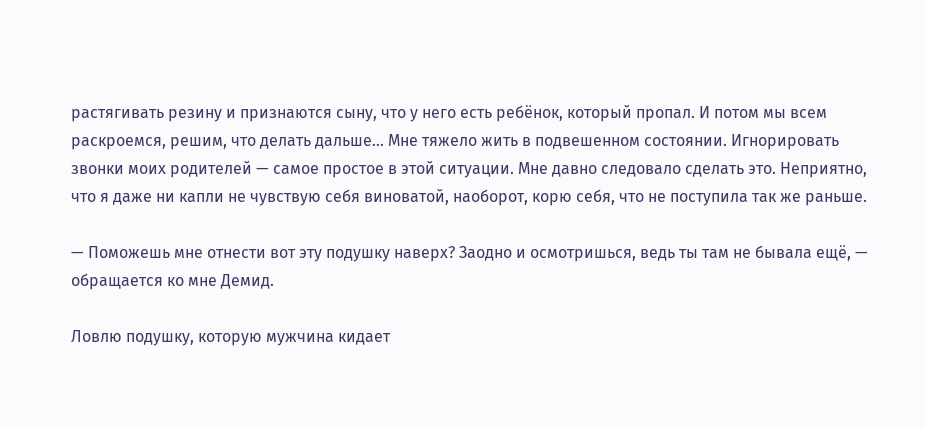растягивать резину и признаются сыну, что у него есть ребёнок, который пропал. И потом мы всем раскроемся, решим, что делать дальше… Мне тяжело жить в подвешенном состоянии. Игнорировать звонки моих родителей — самое простое в этой ситуации. Мне давно следовало сделать это. Неприятно, что я даже ни капли не чувствую себя виноватой, наоборот, корю себя, что не поступила так же раньше.

— Поможешь мне отнести вот эту подушку наверх? Заодно и осмотришься, ведь ты там не бывала ещё, — обращается ко мне Демид.

Ловлю подушку, которую мужчина кидает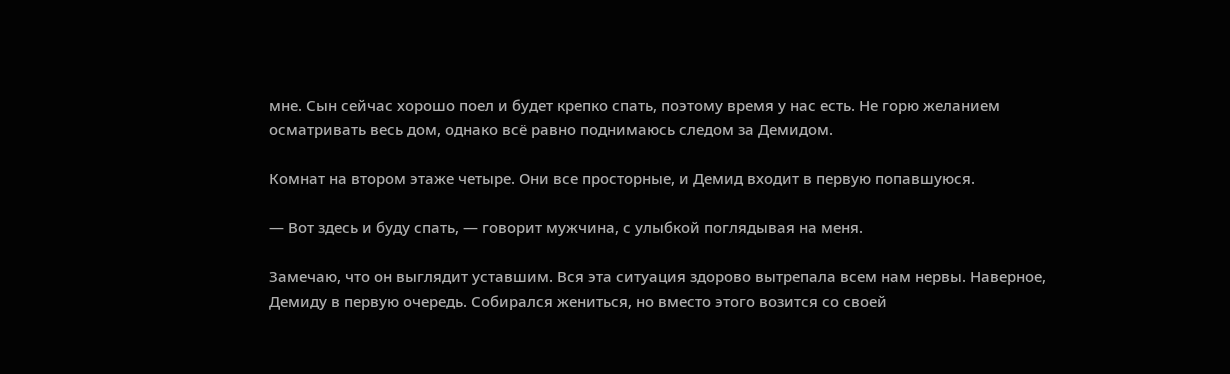мне. Сын сейчас хорошо поел и будет крепко спать, поэтому время у нас есть. Не горю желанием осматривать весь дом, однако всё равно поднимаюсь следом за Демидом.

Комнат на втором этаже четыре. Они все просторные, и Демид входит в первую попавшуюся.

— Вот здесь и буду спать, — говорит мужчина, с улыбкой поглядывая на меня.

Замечаю, что он выглядит уставшим. Вся эта ситуация здорово вытрепала всем нам нервы. Наверное, Демиду в первую очередь. Собирался жениться, но вместо этого возится со своей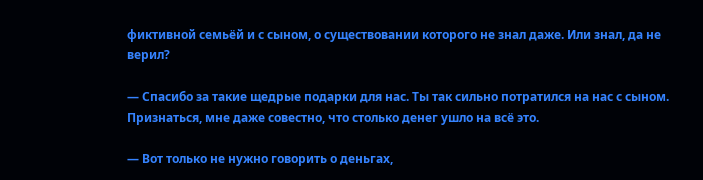фиктивной семьёй и с сыном, о существовании которого не знал даже. Или знал, да не верил?

— Спасибо за такие щедрые подарки для нас. Ты так сильно потратился на нас с сыном. Признаться, мне даже совестно, что столько денег ушло на всё это.

— Вот только не нужно говорить о деньгах,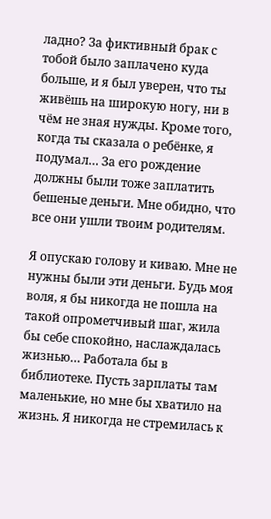ладно? За фиктивный брак с тобой было заплачено куда больше, и я был уверен, что ты живёшь на широкую ногу, ни в чём не зная нужды. Кроме того, когда ты сказала о ребёнке, я подумал… За его рождение должны были тоже заплатить бешеные деньги. Мне обидно, что все они ушли твоим родителям.

Я опускаю голову и киваю. Мне не нужны были эти деньги. Будь моя воля, я бы никогда не пошла на такой опрометчивый шаг, жила бы себе спокойно, наслаждалась жизнью… Работала бы в библиотеке. Пусть зарплаты там маленькие, но мне бы хватило на жизнь. Я никогда не стремилась к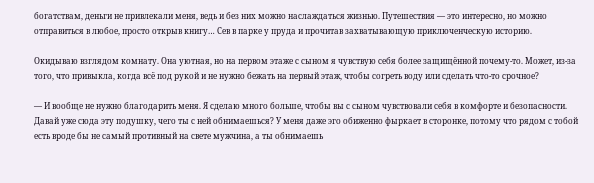богатствам, деньги не привлекали меня, ведь и без них можно наслаждаться жизнью. Путешествия — это интересно, но можно отправиться в любое, просто открыв книгу… Сев в парке у пруда и прочитав захватывающую приключенческую историю.

Окидываю взглядом комнату. Она уютная, но на первом этаже с сыном я чувствую себя более защищённой почему-то. Может, из-за того, что привыкла, когда всё под рукой и не нужно бежать на первый этаж, чтобы согреть воду или сделать что-то срочное?

— И вообще не нужно благодарить меня. Я сделаю много больше, чтобы вы с сыном чувствовали себя в комфорте и безопасности. Давай уже сюда эту подушку, чего ты с ней обнимаешься? У меня даже эго обиженно фыркает в сторонке, потому что рядом с тобой есть вроде бы не самый противный на свете мужчина, а ты обнимаешь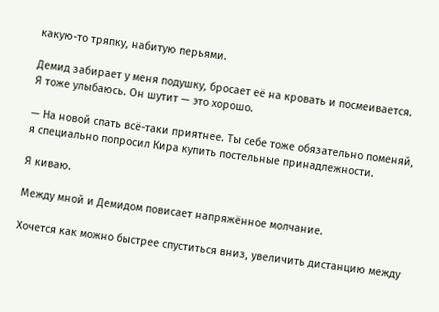какую-то тряпку, набитую перьями.

Демид забирает у меня подушку, бросает её на кровать и посмеивается. Я тоже улыбаюсь. Он шутит — это хорошо.

— На новой спать всё-таки приятнее. Ты себе тоже обязательно поменяй, я специально попросил Кира купить постельные принадлежности.

Я киваю.

Между мной и Демидом повисает напряжённое молчание.

Хочется как можно быстрее спуститься вниз, увеличить дистанцию между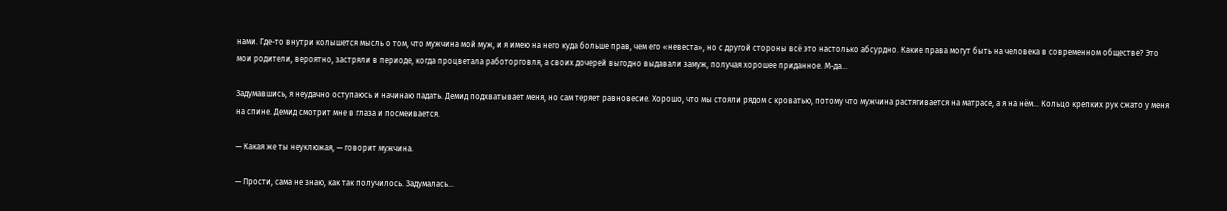нами. Где-то внутри колышется мысль о том, что мужчина мой муж, и я имею на него куда больше прав, чем его «невеста», но с другой стороны всё это настолько абсурдно. Какие права могут быть на человека в современном обществе? Это мои родители, вероятно, застряли в периоде, когда процветала работорговля, а своих дочерей выгодно выдавали замуж, получая хорошее приданное. М-да…

Задумавшись, я неудачно оступаюсь и начинаю падать. Демид подхватывает меня, но сам теряет равновесие. Хорошо, что мы стояли рядом с кроватью, потому что мужчина растягивается на матрасе, а я на нём… Кольцо крепких рук сжато у меня на спине. Демид смотрит мне в глаза и посмеивается.

— Какая же ты неуклюжая, — говорит мужчина.

— Прости, сама не знаю, как так получилось. Задумалась…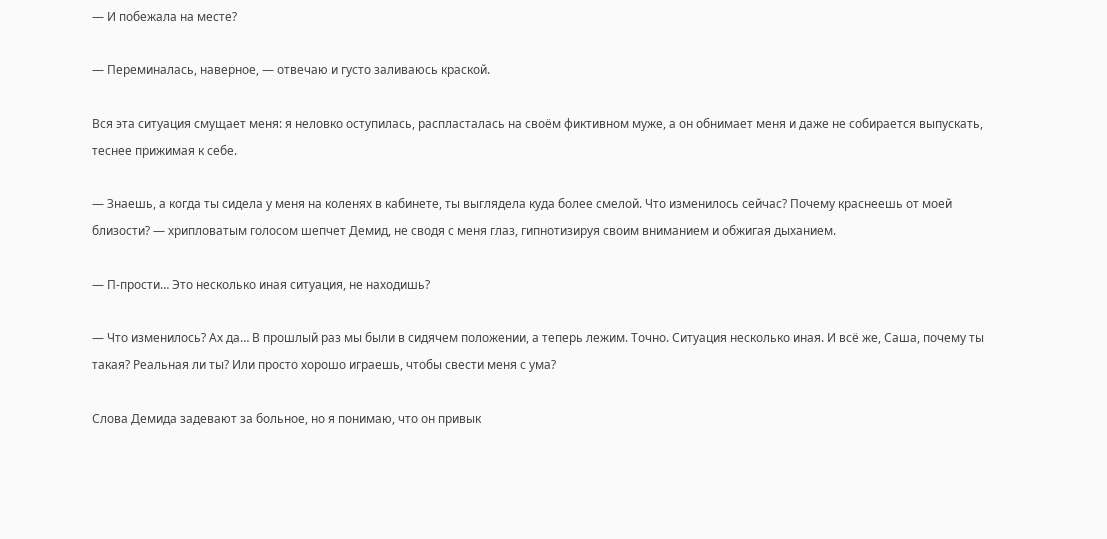— И побежала на месте?

— Переминалась, наверное, — отвечаю и густо заливаюсь краской.

Вся эта ситуация смущает меня: я неловко оступилась, распласталась на своём фиктивном муже, а он обнимает меня и даже не собирается выпускать, теснее прижимая к себе.

— Знаешь, а когда ты сидела у меня на коленях в кабинете, ты выглядела куда более смелой. Что изменилось сейчас? Почему краснеешь от моей близости? — хрипловатым голосом шепчет Демид, не сводя с меня глаз, гипнотизируя своим вниманием и обжигая дыханием.

— П-прости… Это несколько иная ситуация, не находишь?

— Что изменилось? Ах да… В прошлый раз мы были в сидячем положении, а теперь лежим. Точно. Ситуация несколько иная. И всё же, Саша, почему ты такая? Реальная ли ты? Или просто хорошо играешь, чтобы свести меня с ума?

Слова Демида задевают за больное, но я понимаю, что он привык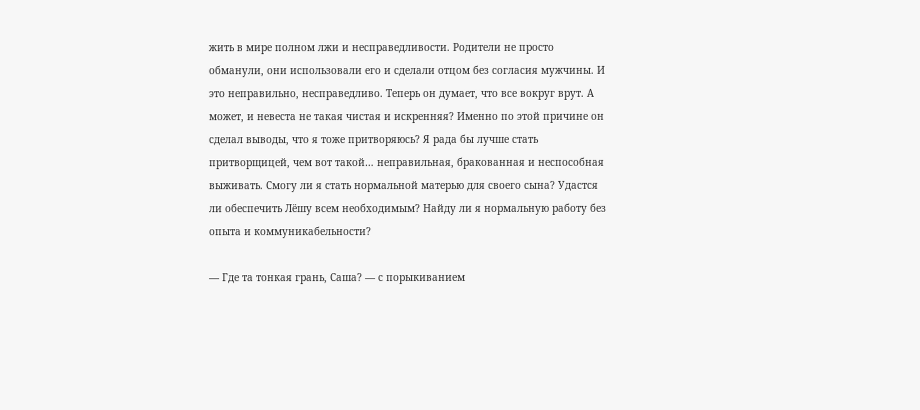жить в мире полном лжи и несправедливости. Родители не просто обманули, они использовали его и сделали отцом без согласия мужчины. И это неправильно, несправедливо. Теперь он думает, что все вокруг врут. А может, и невеста не такая чистая и искренняя? Именно по этой причине он сделал выводы, что я тоже притворяюсь? Я рада бы лучше стать притворщицей, чем вот такой… неправильная, бракованная и неспособная выживать. Смогу ли я стать нормальной матерью для своего сына? Удастся ли обеспечить Лёшу всем необходимым? Найду ли я нормальную работу без опыта и коммуникабельности?

— Где та тонкая грань, Саша? — с порыкиванием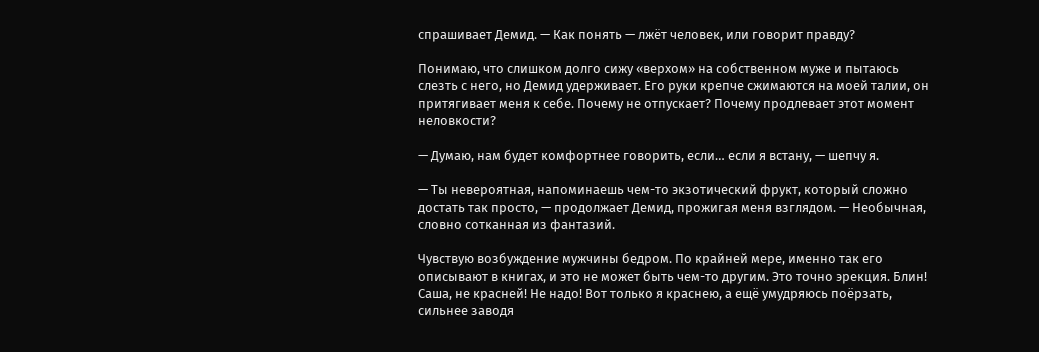спрашивает Демид. — Как понять — лжёт человек, или говорит правду?

Понимаю, что слишком долго сижу «верхом» на собственном муже и пытаюсь слезть с него, но Демид удерживает. Его руки крепче сжимаются на моей талии, он притягивает меня к себе. Почему не отпускает? Почему продлевает этот момент неловкости?

— Думаю, нам будет комфортнее говорить, если… если я встану, — шепчу я.

— Ты невероятная, напоминаешь чем-то экзотический фрукт, который сложно достать так просто, — продолжает Демид, прожигая меня взглядом. — Необычная, словно сотканная из фантазий.

Чувствую возбуждение мужчины бедром. По крайней мере, именно так его описывают в книгах, и это не может быть чем-то другим. Это точно эрекция. Блин! Саша, не красней! Не надо! Вот только я краснею, а ещё умудряюсь поёрзать, сильнее заводя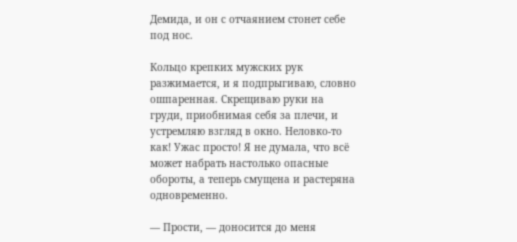Демида, и он с отчаянием стонет себе под нос.

Кольцо крепких мужских рук разжимается, и я подпрыгиваю, словно ошпаренная. Скрещиваю руки на груди, приобнимая себя за плечи, и устремляю взгляд в окно. Неловко-то как! Ужас просто! Я не думала, что всё может набрать настолько опасные обороты, а теперь смущена и растеряна одновременно.

— Прости, — доносится до меня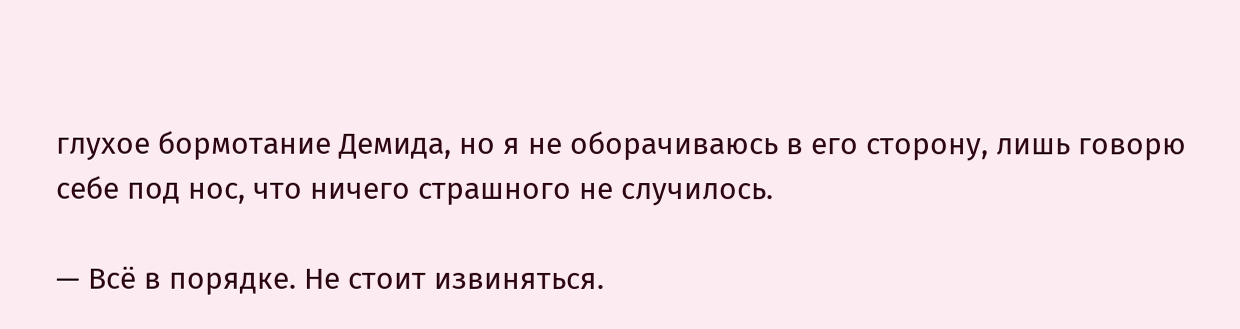глухое бормотание Демида, но я не оборачиваюсь в его сторону, лишь говорю себе под нос, что ничего страшного не случилось.

— Всё в порядке. Не стоит извиняться.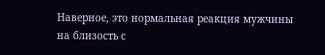Наверное, это нормальная реакция мужчины на близость с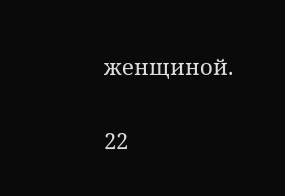женщиной.

22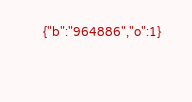{"b":"964886","o":1}